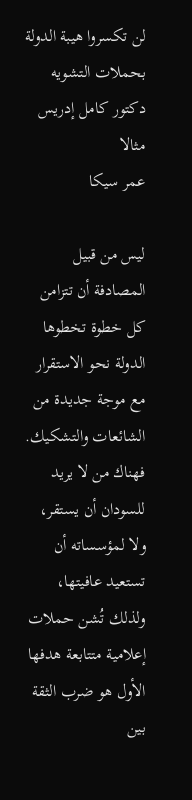لن تكسروا هيبة الدولة بحملات التشويه دكتور كامل إدريس مثالا
عمر سيكا

ليس من قبيل المصادفة أن تتزامن كل خطوة تخطوها الدولة نحو الاستقرار مع موجة جديدة من الشائعات والتشكيك. فهناك من لا يريد للسودان أن يستقر، ولا لمؤسساته أن تستعيد عافيتها، ولذلك تُشن حملات إعلامية متتابعة هدفها الأول هو ضرب الثقة بين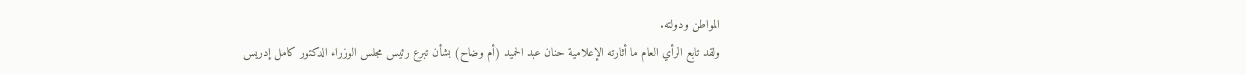المواطن ودولته.
ولقد تابع الرأي العام ما أثارته الإعلامية حنان عبد الحميد (أم وضاح) بشأن تبرع رئيس مجلس الوزراء الدكتور كامل إدريس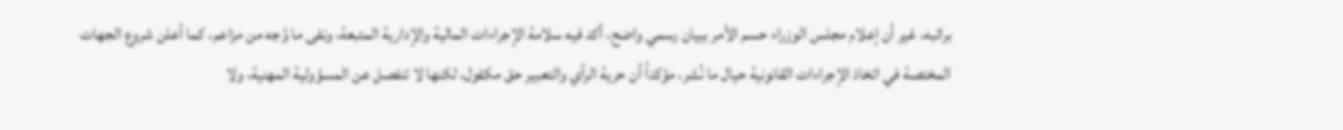براتبه، غير أن إعلام مجلس الوزراء حسم الأمر ببيان رسمي واضح، أكد فيه سلامة الإجراءات المالية والإدارية المتبعة، ونفى ما وُجه من مزاعم، كما أعلن شروع الجهات المختصة في اتخاذ الإجراءات القانونية حيال ما نُشر، مؤكداً أن حرية الرأي والتعبير حق مكفول، لكنها لا تنفصل عن المسؤولية المهنية، ولا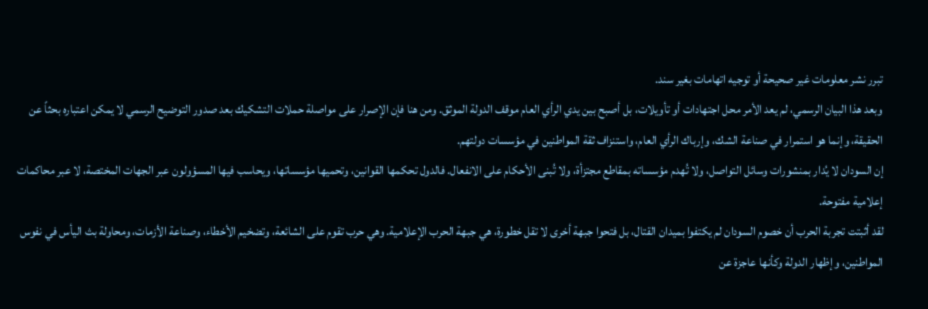تبرر نشر معلومات غير صحيحة أو توجيه اتهامات بغير سند.
وبعد هذا البيان الرسمي، لم يعد الأمر محل اجتهادات أو تأويلات، بل أصبح بين يدي الرأي العام موقف الدولة الموثق. ومن هنا فإن الإصرار على مواصلة حملات التشكيك بعد صدور التوضيح الرسمي لا يمكن اعتباره بحثاً عن الحقيقة، وإنما هو استمرار في صناعة الشك، وإرباك الرأي العام، واستنزاف ثقة المواطنين في مؤسسات دولتهم.
إن السودان لا يُدار بمنشورات وسائل التواصل، ولا تُهدم مؤسساته بمقاطع مجتزأة، ولا تُبنى الأحكام على الانفعال. فالدول تحكمها القوانين، وتحميها مؤسساتها، ويحاسب فيها المسؤولون عبر الجهات المختصة، لا عبر محاكمات إعلامية مفتوحة.
لقد أثبتت تجربة الحرب أن خصوم السودان لم يكتفوا بميدان القتال، بل فتحوا جبهة أخرى لا تقل خطورة، هي جبهة الحرب الإعلامية. وهي حرب تقوم على الشائعة، وتضخيم الأخطاء، وصناعة الأزمات، ومحاولة بث اليأس في نفوس المواطنين، وإظهار الدولة وكأنها عاجزة عن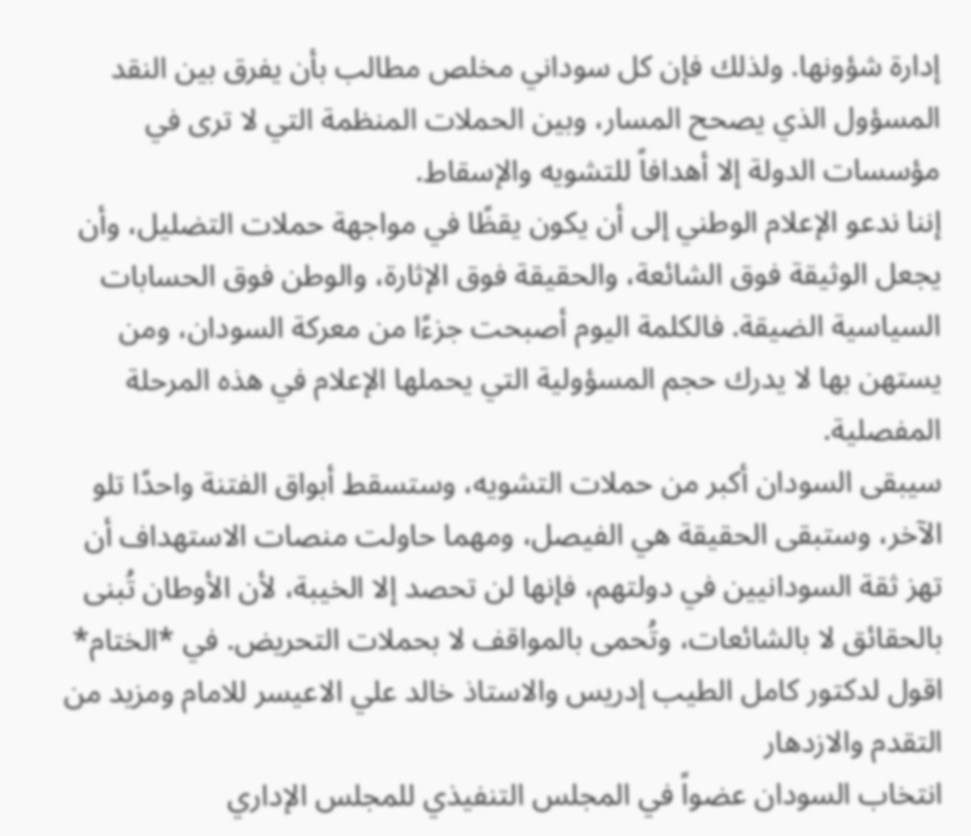إدارة شؤونها. ولذلك فإن كل سوداني مخلص مطالب بأن يفرق بين النقد المسؤول الذي يصحح المسار، وبين الحملات المنظمة التي لا ترى في مؤسسات الدولة إلا أهدافاً للتشويه والإسقاط.
إننا ندعو الإعلام الوطني إلى أن يكون يقظًا في مواجهة حملات التضليل، وأن يجعل الوثيقة فوق الشائعة، والحقيقة فوق الإثارة، والوطن فوق الحسابات السياسية الضيقة. فالكلمة اليوم أصبحت جزءًا من معركة السودان، ومن يستهن بها لا يدرك حجم المسؤولية التي يحملها الإعلام في هذه المرحلة المفصلية.
سيبقى السودان أكبر من حملات التشويه، وستسقط أبواق الفتنة واحدًا تلو الآخر، وستبقى الحقيقة هي الفيصل، ومهما حاولت منصات الاستهداف أن تهز ثقة السودانيين في دولتهم، فإنها لن تحصد إلا الخيبة، لأن الأوطان تُبنى بالحقائق لا بالشائعات، وتُحمى بالمواقف لا بحملات التحريض. في *الختام* اقول لدكتور كامل الطيب إدريس والاستاذ خالد علي الاعيسر للامام ومزيد من التقدم والازدهار
انتخاب السودان عضواً في المجلس التنفيذي للمجلس الإداري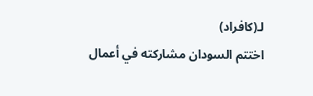لـ(كافراد)
اختتم السودان مشاركته في أعمال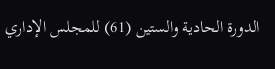الدورة الحادية والستين (61) للمجلس الإداري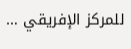للمركز الإفريقي …